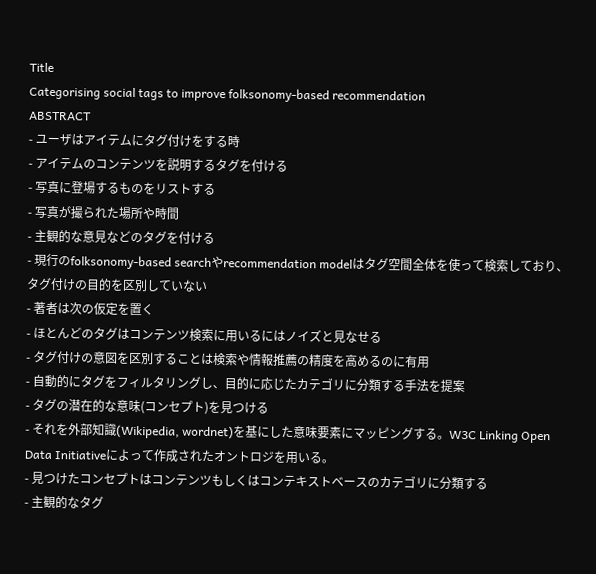Title
Categorising social tags to improve folksonomy-based recommendation
ABSTRACT
- ユーザはアイテムにタグ付けをする時
- アイテムのコンテンツを説明するタグを付ける
- 写真に登場するものをリストする
- 写真が撮られた場所や時間
- 主観的な意見などのタグを付ける
- 現行のfolksonomy-based searchやrecommendation modelはタグ空間全体を使って検索しており、タグ付けの目的を区別していない
- 著者は次の仮定を置く
- ほとんどのタグはコンテンツ検索に用いるにはノイズと見なせる
- タグ付けの意図を区別することは検索や情報推薦の精度を高めるのに有用
- 自動的にタグをフィルタリングし、目的に応じたカテゴリに分類する手法を提案
- タグの潜在的な意味(コンセプト)を見つける
- それを外部知識(Wikipedia, wordnet)を基にした意味要素にマッピングする。W3C Linking Open Data Initiativeによって作成されたオントロジを用いる。
- 見つけたコンセプトはコンテンツもしくはコンテキストベースのカテゴリに分類する
- 主観的なタグ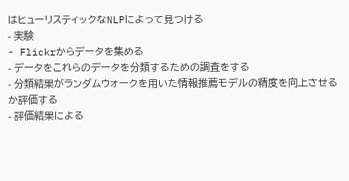はヒューリスティックなNLPによって見つける
- 実験
- Flickrからデータを集める
- データをこれらのデータを分類するための調査をする
- 分類結果がランダムウォークを用いた情報推薦モデルの精度を向上させるか評価する
- 評価結果による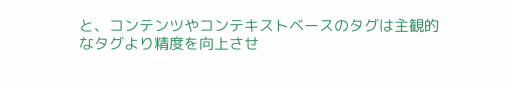と、コンテンツやコンテキストベースのタグは主観的なタグより精度を向上させ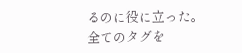るのに役に立った。全てのタグを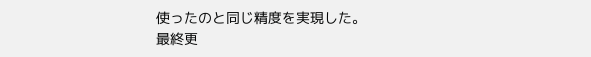使ったのと同じ精度を実現した。
最終更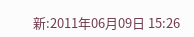新:2011年06月09日 15:26